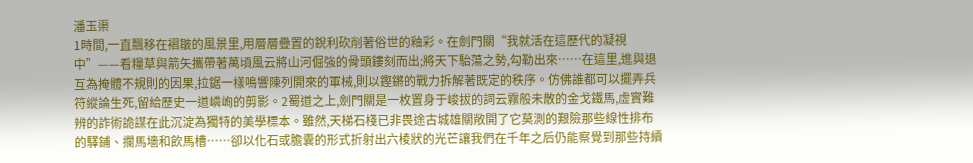潘玉渠
1時間,一直飄移在褶皺的風景里,用層層疊置的銳利砍削著俗世的釉彩。在劍門關“我就活在這歷代的凝視中”——看糧草與箭矢攜帶著萬頃風云將山河倔強的骨頭鏤刻而出;將天下駘蕩之勢,勾勒出來……在這里,進與退互為掩體不規則的因果,拉鋸一樣鳴響陳列開來的軍械,則以鏗鏘的戰力拆解著既定的秩序。仿佛誰都可以擺弄兵符縱論生死,留給歷史一道嶙峋的剪影。2蜀道之上,劍門關是一枚置身于峻拔的詞云霧般未散的金戈鐵馬,虛實難辨的詐術詭謀在此沉淀為獨特的美學標本。雖然,天梯石棧已非畏途古城雄關敞開了它莫測的艱險那些線性排布的驛鋪、攔馬墻和飲馬槽……卻以化石或膽囊的形式折射出六棱狀的光芒讓我們在千年之后仍能察覺到那些持續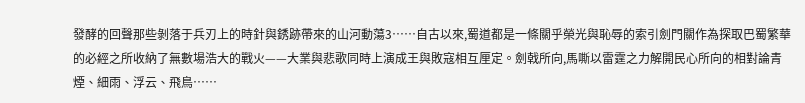發酵的回聲那些剝落于兵刃上的時針與銹跡帶來的山河動蕩3……自古以來,蜀道都是一條關乎榮光與恥辱的索引劍門關作為探取巴蜀繁華的必經之所收納了無數場浩大的戰火——大業與悲歌同時上演成王與敗寇相互厘定。劍戟所向,馬嘶以雷霆之力解開民心所向的相對論青煙、細雨、浮云、飛鳥……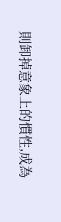則卸掉意象上的慣性,成為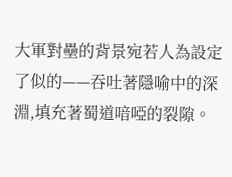大軍對壘的背景宛若人為設定了似的——吞吐著隱喻中的深淵,填充著蜀道喑啞的裂隙。